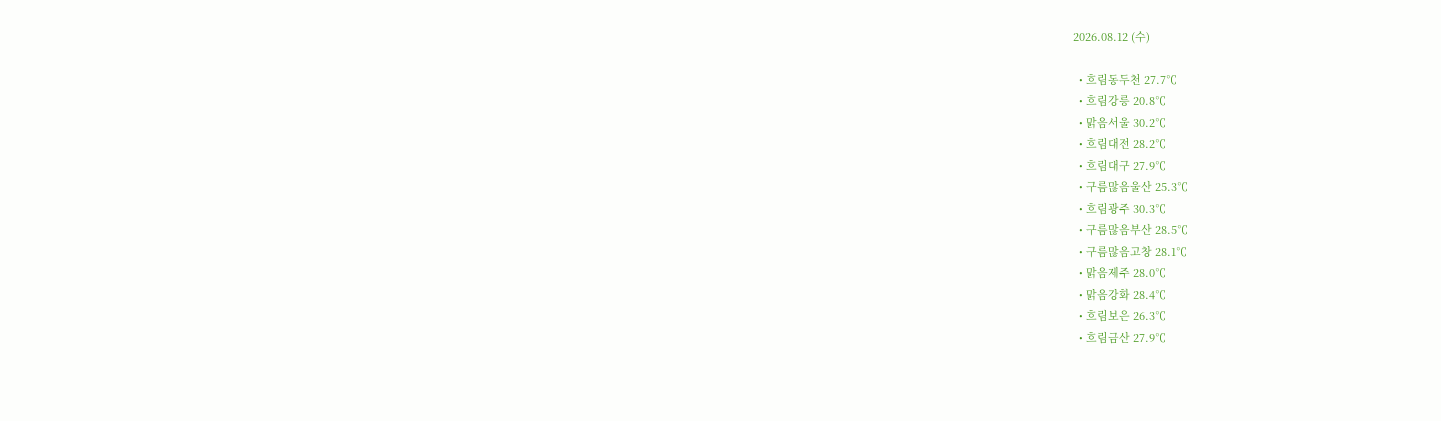2026.08.12 (수)

  • 흐림동두천 27.7℃
  • 흐림강릉 20.8℃
  • 맑음서울 30.2℃
  • 흐림대전 28.2℃
  • 흐림대구 27.9℃
  • 구름많음울산 25.3℃
  • 흐림광주 30.3℃
  • 구름많음부산 28.5℃
  • 구름많음고창 28.1℃
  • 맑음제주 28.0℃
  • 맑음강화 28.4℃
  • 흐림보은 26.3℃
  • 흐림금산 27.9℃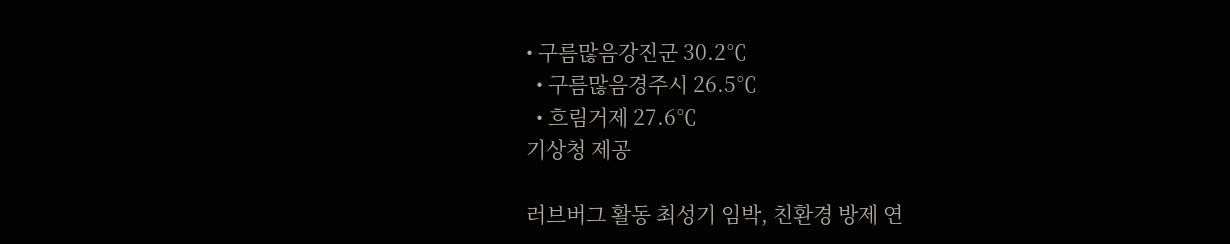• 구름많음강진군 30.2℃
  • 구름많음경주시 26.5℃
  • 흐림거제 27.6℃
기상청 제공

러브버그 활동 최성기 임박, 친환경 방제 연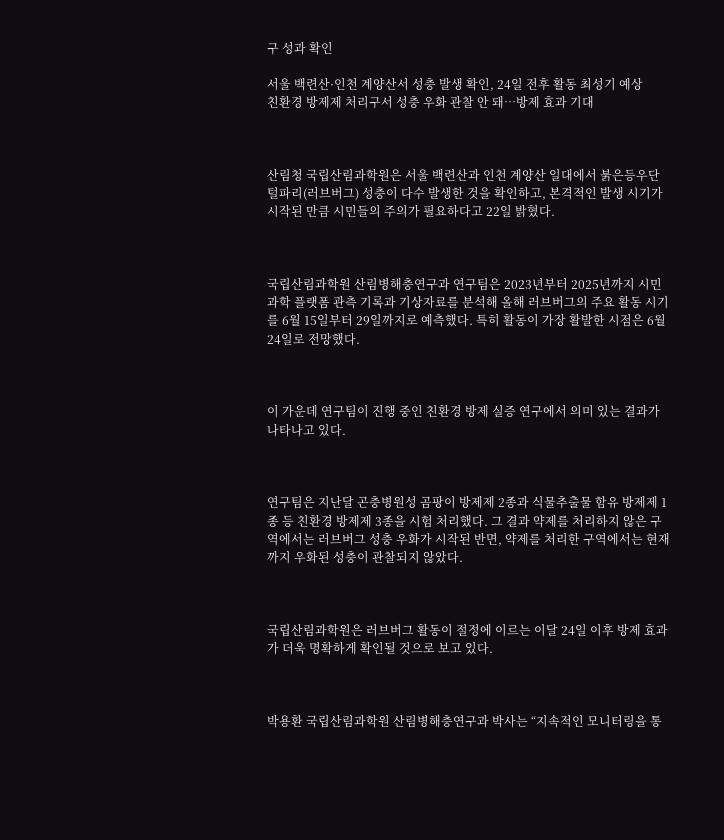구 성과 확인

서울 백련산·인천 계양산서 성충 발생 확인, 24일 전후 활동 최성기 예상
친환경 방제제 처리구서 성충 우화 관찰 안 돼…방제 효과 기대



산림청 국립산림과학원은 서울 백련산과 인천 계양산 일대에서 붉은등우단털파리(러브버그) 성충이 다수 발생한 것을 확인하고, 본격적인 발생 시기가 시작된 만큼 시민들의 주의가 필요하다고 22일 밝혔다.



국립산림과학원 산림병해충연구과 연구팀은 2023년부터 2025년까지 시민과학 플랫폼 관측 기록과 기상자료를 분석해 올해 러브버그의 주요 활동 시기를 6월 15일부터 29일까지로 예측했다. 특히 활동이 가장 활발한 시점은 6월 24일로 전망했다.



이 가운데 연구팀이 진행 중인 친환경 방제 실증 연구에서 의미 있는 결과가 나타나고 있다.



연구팀은 지난달 곤충병원성 곰팡이 방제제 2종과 식물추출물 함유 방제제 1종 등 친환경 방제제 3종을 시험 처리했다. 그 결과 약제를 처리하지 않은 구역에서는 러브버그 성충 우화가 시작된 반면, 약제를 처리한 구역에서는 현재까지 우화된 성충이 관찰되지 않았다.



국립산림과학원은 러브버그 활동이 절정에 이르는 이달 24일 이후 방제 효과가 더욱 명확하게 확인될 것으로 보고 있다.



박용환 국립산림과학원 산림병해충연구과 박사는 “지속적인 모니터링을 통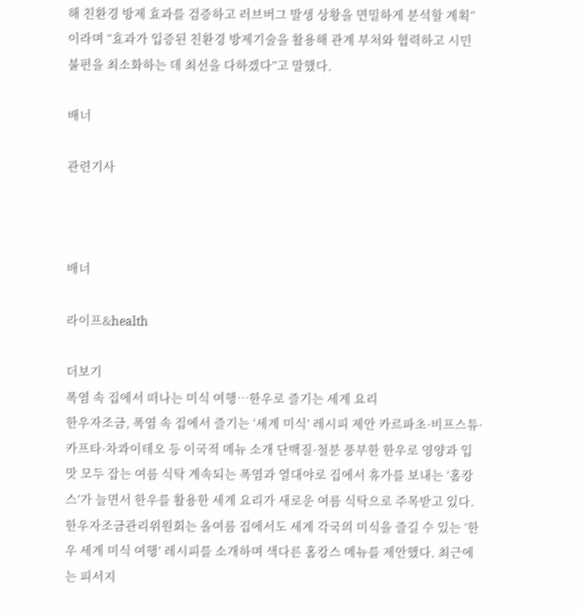해 친환경 방제 효과를 검증하고 러브버그 발생 상황을 면밀하게 분석할 계획”이라며 “효과가 입증된 친환경 방제기술을 활용해 관계 부처와 협력하고 시민 불편을 최소화하는 데 최선을 다하겠다”고 말했다.

배너

관련기사



배너

라이프&health

더보기
폭염 속 집에서 떠나는 미식 여행…한우로 즐기는 세계 요리
한우자조금, 폭염 속 집에서 즐기는 ‘세계 미식’ 레시피 제안 카르파초·비프스튜·카프타·차콰이테오 등 이국적 메뉴 소개 단백질·철분 풍부한 한우로 영양과 입맛 모두 잡는 여름 식탁 계속되는 폭염과 열대야로 집에서 휴가를 보내는 ‘홈캉스’가 늘면서 한우를 활용한 세계 요리가 새로운 여름 식탁으로 주목받고 있다. 한우자조금관리위원회는 올여름 집에서도 세계 각국의 미식을 즐길 수 있는 ‘한우 세계 미식 여행’ 레시피를 소개하며 색다른 홈캉스 메뉴를 제안했다. 최근에는 피서지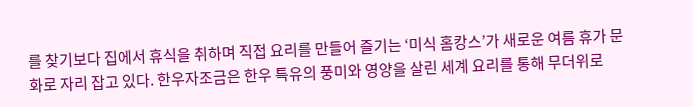를 찾기보다 집에서 휴식을 취하며 직접 요리를 만들어 즐기는 ‘미식 홈캉스’가 새로운 여름 휴가 문화로 자리 잡고 있다. 한우자조금은 한우 특유의 풍미와 영양을 살린 세계 요리를 통해 무더위로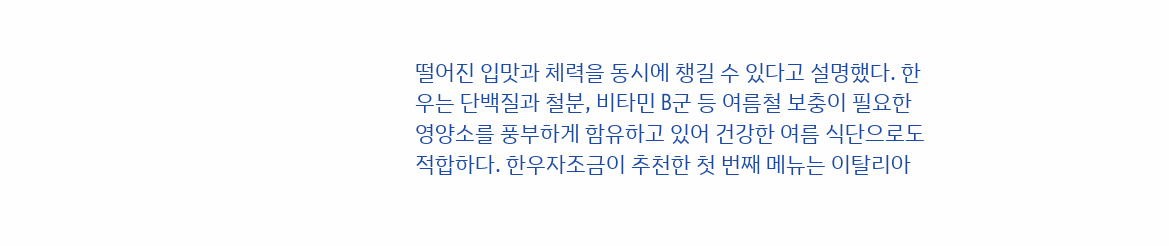떨어진 입맛과 체력을 동시에 챙길 수 있다고 설명했다. 한우는 단백질과 철분, 비타민 B군 등 여름철 보충이 필요한 영양소를 풍부하게 함유하고 있어 건강한 여름 식단으로도 적합하다. 한우자조금이 추천한 첫 번째 메뉴는 이탈리아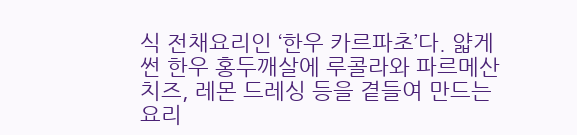식 전채요리인 ‘한우 카르파초’다. 얇게 썬 한우 홍두깨살에 루콜라와 파르메산 치즈, 레몬 드레싱 등을 곁들여 만드는 요리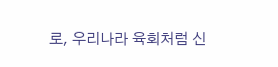로, 우리나라 육회처럼 신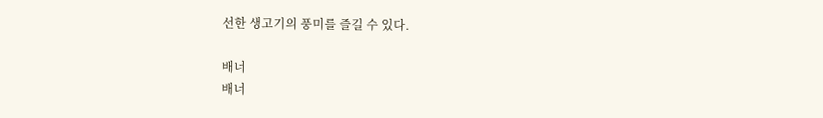선한 생고기의 풍미를 즐길 수 있다.

배너
배너